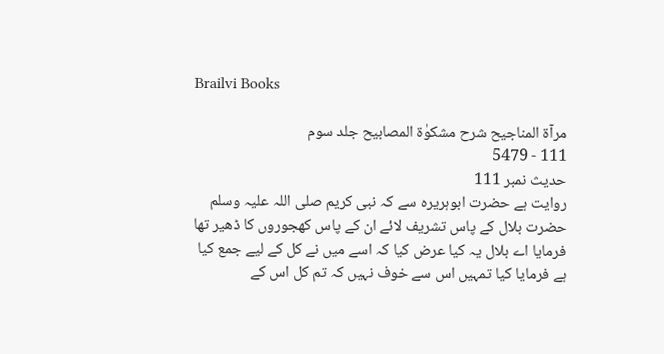Brailvi Books

مرآۃ المناجیح شرح مشکوٰۃ المصابیح جلد سوم
111 - 5479
حدیث نمبر 111
روایت ہے حضرت ابوہریرہ سے کہ نبی کریم صلی اللہ علیہ وسلم حضرت بلال کے پاس تشریف لائے ان کے پاس کھجوروں کا ڈھیر تھا فرمایا اے بلال یہ کیا عرض کیا کہ اسے میں نے کل کے لیے جمع کیا ہے فرمایا کیا تمہیں اس سے خوف نہیں کہ تم کل اس کے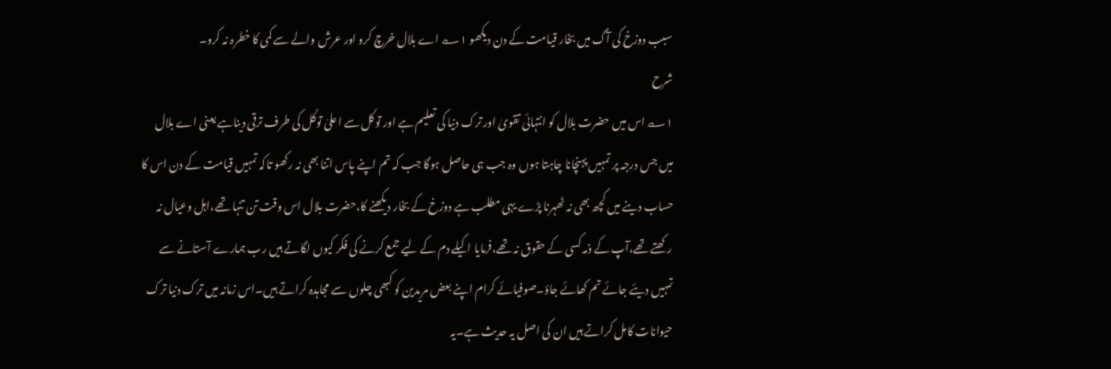سبب دوزخ کی آگ میں بخار قیامت کے دن دیکھو ۱؎ اے بلال خرچ کرو اور عرش والے سے کمی کا خطرہ نہ کرو۔
شرح
۱؎ اس میں حضرت بلال کو انتہائی تقویٰ اور ترک دنیا کی تعلیم ہے اور توکّل سے اعلیٰ توکّل کی طرف ترقی دیناہے یعنی اے بلال میں جس درجہ پر تمہیں پہنچانا چاہتا ہوں وہ جب ہی حاصل ہوگا جب کہ تم اپنے پاس اتنا بھی نہ رکھو تاکہ تمہیں قیامت کے دن اس کا حساب دینے میں کچھ بھی نہ ٹھہرنا پڑے یہی مطلب ہے دوزخ کے بخار دیکھنے کا،حضرت بلال اس وقت تن تنہا تھے،اہل وعیال نہ رکھتے تھے،آپ کے ذمہ کسی کے حقوق نہ تھے،فرمایا اکیلے دم کے لیے جمع کرنے کی فکر کیوں لگاتے ہیں رب ہمارے آستانے سے تمہیں دیئے جائے تم کھائے جاؤ۔صوفیائے کرام اپنے بعض مریدین کو کبھی چلوں سے مجاہدہ کراتے ہیں۔اس زمانہ میں ترک دنیا ترک حیوانات کامل کراتے ہیں ان کی اصل یہ حدیث ہے۔یہ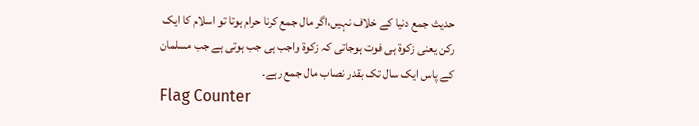حدیث جمع دنیا کے خلاف نہیں،اگر مال جمع کرنا حرام ہوتا تو اسلام کا ایک رکن یعنی زکوۃ ہی فوت ہوجاتی کہ زکوۃ واجب ہی جب ہوتی ہے جب مسلمان کے پاس ایک سال تک بقدر نصاب مال جمع رہے۔
Flag Counter